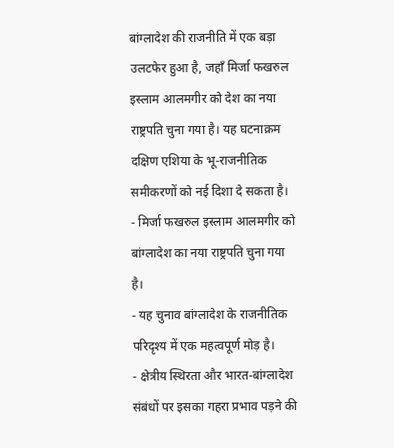बांग्लादेश की राजनीति में एक बड़ा उलटफेर हुआ है, जहाँ मिर्जा फखरुल इस्लाम आलमगीर को देश का नया राष्ट्रपति चुना गया है। यह घटनाक्रम दक्षिण एशिया के भू-राजनीतिक समीकरणों को नई दिशा दे सकता है।
- मिर्जा फखरुल इस्लाम आलमगीर को बांग्लादेश का नया राष्ट्रपति चुना गया है।
- यह चुनाव बांग्लादेश के राजनीतिक परिदृश्य में एक महत्वपूर्ण मोड़ है।
- क्षेत्रीय स्थिरता और भारत-बांग्लादेश संबंधों पर इसका गहरा प्रभाव पड़ने की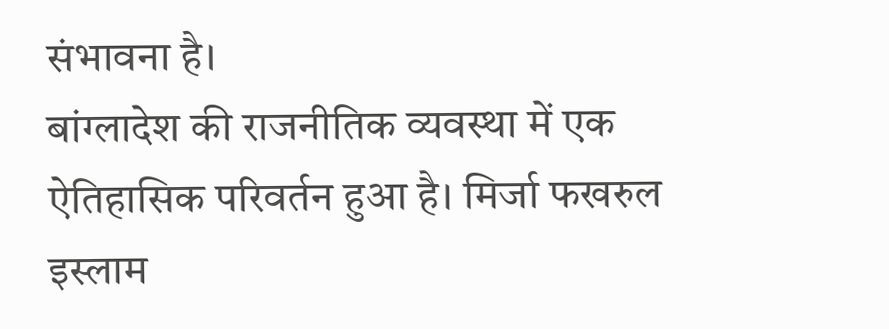संभावना है।
बांग्लादेश की राजनीतिक व्यवस्था में एक ऐतिहासिक परिवर्तन हुआ है। मिर्जा फखरुल इस्लाम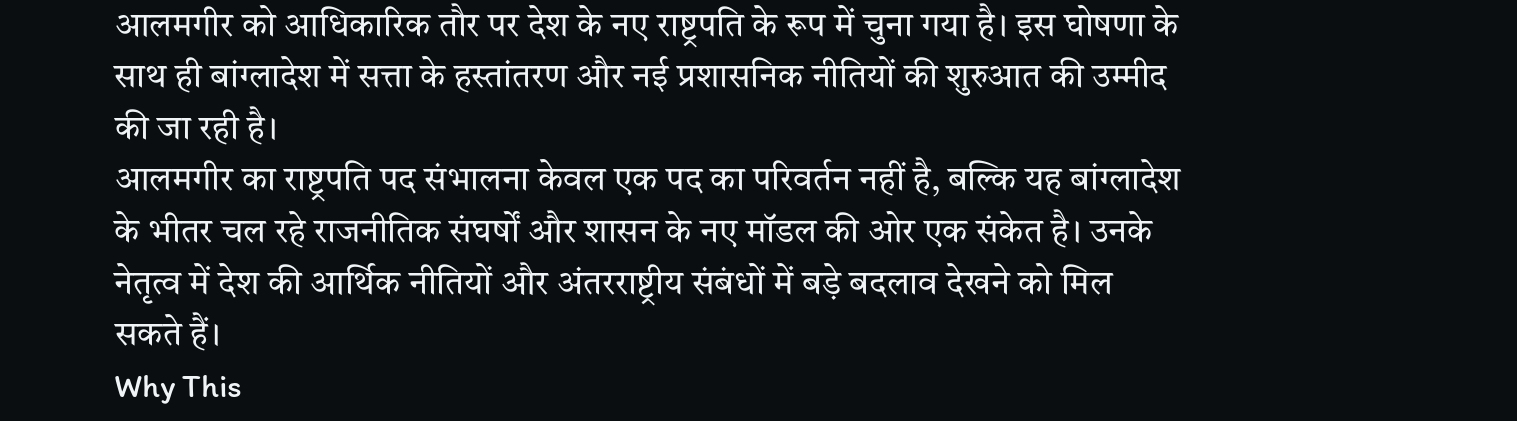आलमगीर को आधिकारिक तौर पर देश के नए राष्ट्रपति के रूप में चुना गया है। इस घोषणा के साथ ही बांग्लादेश में सत्ता के हस्तांतरण और नई प्रशासनिक नीतियों की शुरुआत की उम्मीद की जा रही है।
आलमगीर का राष्ट्रपति पद संभालना केवल एक पद का परिवर्तन नहीं है, बल्कि यह बांग्लादेश के भीतर चल रहे राजनीतिक संघर्षों और शासन के नए मॉडल की ओर एक संकेत है। उनके नेतृत्व में देश की आर्थिक नीतियों और अंतरराष्ट्रीय संबंधों में बड़े बदलाव देखने को मिल सकते हैं।
Why This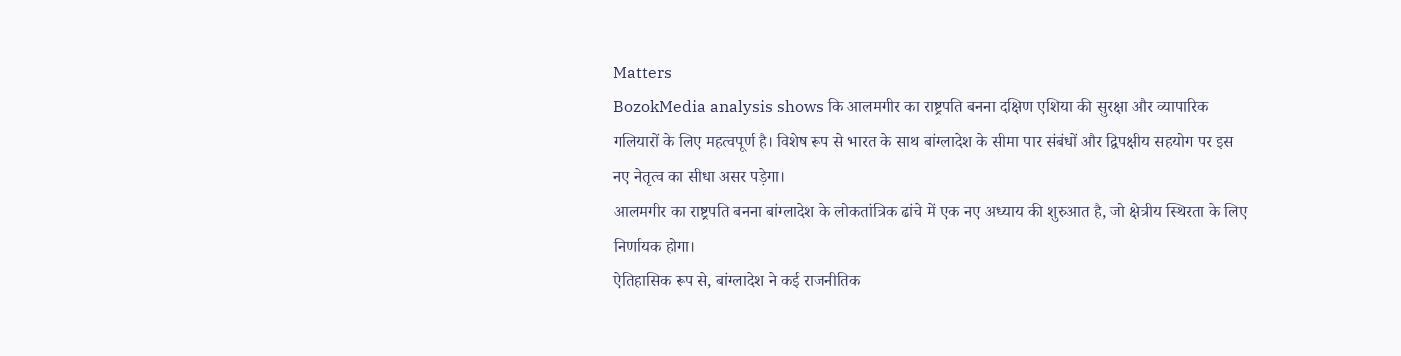Matters
BozokMedia analysis shows कि आलमगीर का राष्ट्रपति बनना दक्षिण एशिया की सुरक्षा और व्यापारिक गलियारों के लिए महत्वपूर्ण है। विशेष रूप से भारत के साथ बांग्लादेश के सीमा पार संबंधों और द्विपक्षीय सहयोग पर इस नए नेतृत्व का सीधा असर पड़ेगा।
आलमगीर का राष्ट्रपति बनना बांग्लादेश के लोकतांत्रिक ढांचे में एक नए अध्याय की शुरुआत है, जो क्षेत्रीय स्थिरता के लिए निर्णायक होगा।
ऐतिहासिक रूप से, बांग्लादेश ने कई राजनीतिक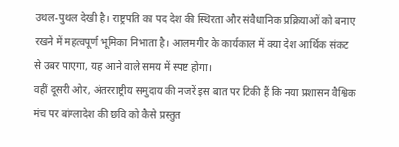उथल-पुथल देखी है। राष्ट्रपति का पद देश की स्थिरता और संवैधानिक प्रक्रियाओं को बनाए रखने में महत्वपूर्ण भूमिका निभाता है। आलमगीर के कार्यकाल में क्या देश आर्थिक संकट से उबर पाएगा, यह आने वाले समय में स्पष्ट होगा।
वहीं दूसरी ओर, अंतरराष्ट्रीय समुदाय की नजरें इस बात पर टिकी हैं कि नया प्रशासन वैश्विक मंच पर बांग्लादेश की छवि को कैसे प्रस्तुत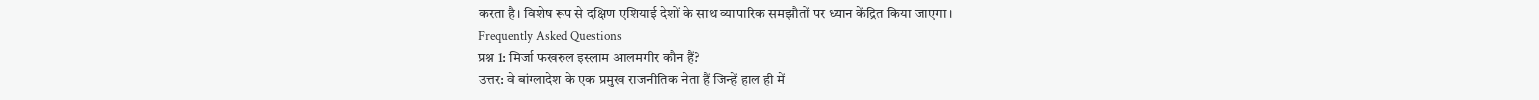करता है। विशेष रूप से दक्षिण एशियाई देशों के साथ व्यापारिक समझौतों पर ध्यान केंद्रित किया जाएगा।
Frequently Asked Questions
प्रश्न 1: मिर्जा फखरुल इस्लाम आलमगीर कौन हैं?
उत्तर: वे बांग्लादेश के एक प्रमुख राजनीतिक नेता हैं जिन्हें हाल ही में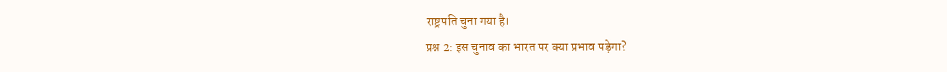राष्ट्रपति चुना गया है।
प्रश्न 2: इस चुनाव का भारत पर क्या प्रभाव पड़ेगा?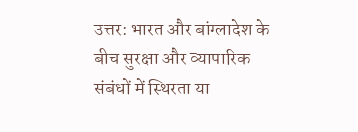उत्तर: भारत और बांग्लादेश के बीच सुरक्षा और व्यापारिक संबंधों में स्थिरता या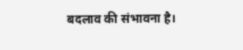बदलाव की संभावना है।